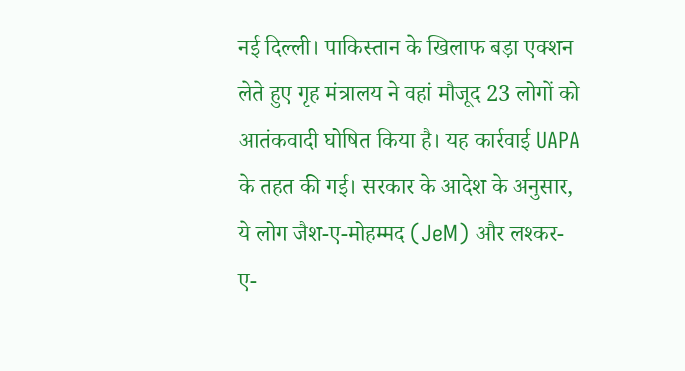नई दिल्ली। पाकिस्तान के खिलाफ बड़ा एक्शन लेते हुए गृह मंत्रालय ने वहां मौजूद 23 लोगों को आतंकवादी घोषित किया है। यह कार्रवाई UAPA के तहत की गई। सरकार के आदेश के अनुसार, ये लोग जैश-ए-मोहम्मद (JeM) और लश्कर-ए-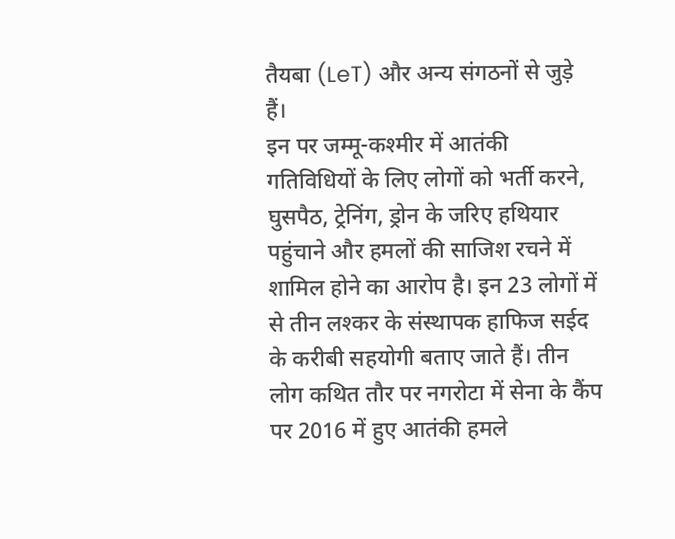तैयबा (LeT) और अन्य संगठनों से जुड़े हैं।
इन पर जम्मू-कश्मीर में आतंकी गतिविधियों के लिए लोगों को भर्ती करने, घुसपैठ, ट्रेनिंग, ड्रोन के जरिए हथियार पहुंचाने और हमलों की साजिश रचने में शामिल होने का आरोप है। इन 23 लोगों में से तीन लश्कर के संस्थापक हाफिज सईद के करीबी सहयोगी बताए जाते हैं। तीन लोग कथित तौर पर नगरोटा में सेना के कैंप पर 2016 में हुए आतंकी हमले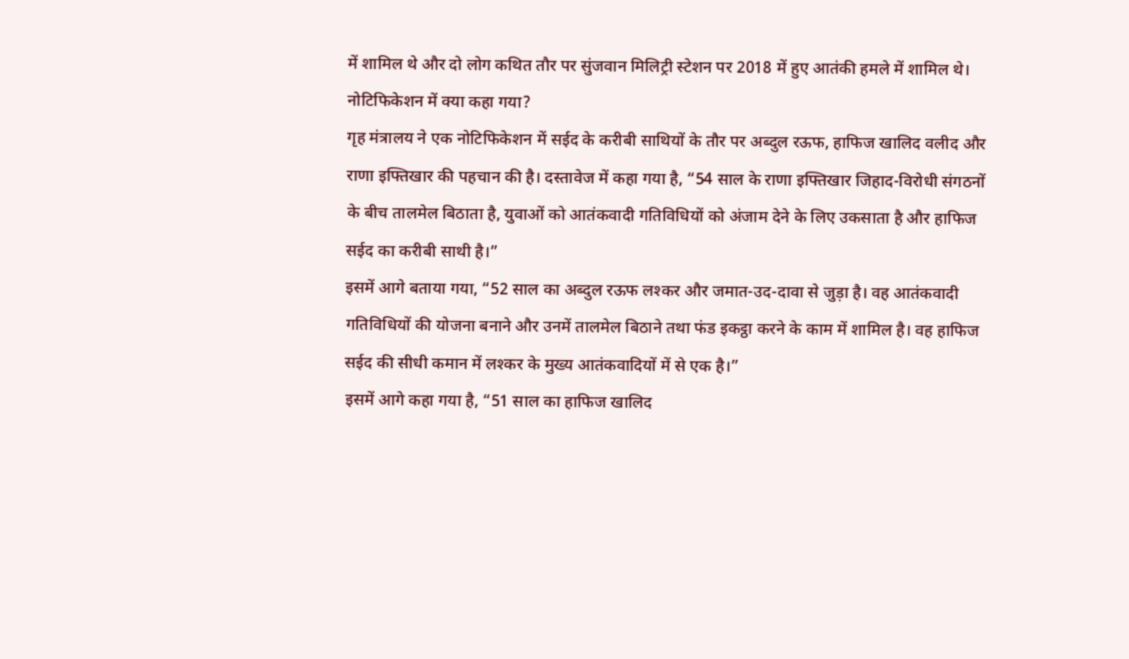में शामिल थे और दो लोग कथित तौर पर सुंजवान मिलिट्री स्टेशन पर 2018 में हुए आतंकी हमले में शामिल थे।
नोटिफिकेशन में क्या कहा गया?
गृह मंत्रालय ने एक नोटिफिकेशन में सईद के करीबी साथियों के तौर पर अब्दुल रऊफ, हाफिज खालिद वलीद और राणा इफ्तिखार की पहचान की है। दस्तावेज में कहा गया है, “54 साल के राणा इफ्तिखार जिहाद-विरोधी संगठनों के बीच तालमेल बिठाता है, युवाओं को आतंकवादी गतिविधियों को अंजाम देने के लिए उकसाता है और हाफिज सईद का करीबी साथी है।”
इसमें आगे बताया गया, “52 साल का अब्दुल रऊफ लश्कर और जमात-उद-दावा से जुड़ा है। वह आतंकवादी गतिविधियों की योजना बनाने और उनमें तालमेल बिठाने तथा फंड इकट्ठा करने के काम में शामिल है। वह हाफिज सईद की सीधी कमान में लश्कर के मुख्य आतंकवादियों में से एक है।”
इसमें आगे कहा गया है, “51 साल का हाफिज खालिद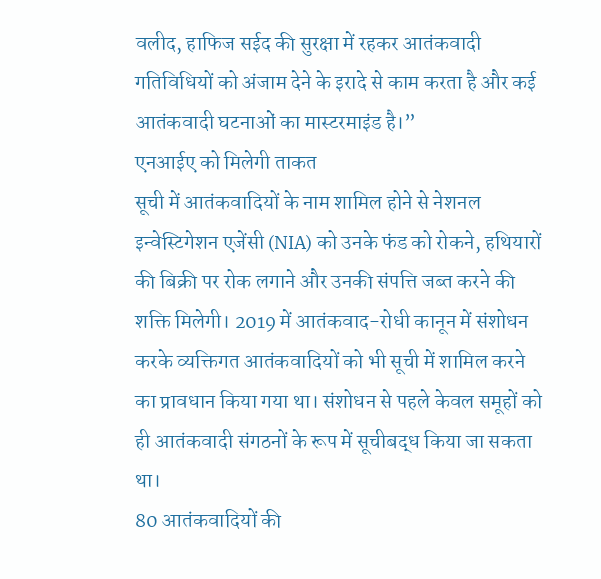वलीद, हाफिज सईद की सुरक्षा में रहकर आतंकवादी गतिविधियों को अंजाम देने के इरादे से काम करता है और कई आतंकवादी घटनाओं का मास्टरमाइंड है।”
एनआईए को मिलेगी ताकत
सूची में आतंकवादियों के नाम शामिल होने से नेशनल इन्वेस्टिगेशन एजेंसी (NIA) को उनके फंड को रोकने, हथियारों की बिक्री पर रोक लगाने और उनकी संपत्ति जब्त करने की शक्ति मिलेगी। 2019 में आतंकवाद-रोधी कानून में संशोधन करके व्यक्तिगत आतंकवादियों को भी सूची में शामिल करने का प्रावधान किया गया था। संशोधन से पहले केवल समूहों को ही आतंकवादी संगठनों के रूप में सूचीबद्ध किया जा सकता था।
80 आतंकवादियों की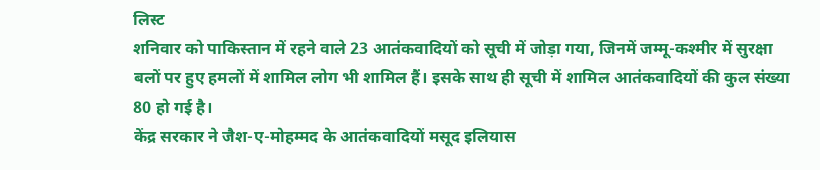लिस्ट
शनिवार को पाकिस्तान में रहने वाले 23 आतंकवादियों को सूची में जोड़ा गया, जिनमें जम्मू-कश्मीर में सुरक्षा बलों पर हुए हमलों में शामिल लोग भी शामिल हैं। इसके साथ ही सूची में शामिल आतंकवादियों की कुल संख्या 80 हो गई है।
केंद्र सरकार ने जैश-ए-मोहम्मद के आतंकवादियों मसूद इलियास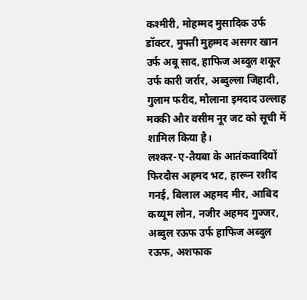कश्मीरी, मोहम्मद मुसादिक उर्फ डॉक्टर, मुफ्ती मुहम्मद असगर खान उर्फ अबू साद, हाफिज अब्दुल शकूर उर्फ कारी जर्रार, अब्दुल्ला जिहादी, गुलाम फरीद, मौलाना इमदाद उल्लाह मक्की और वसीम नूर जट को सूची में शामिल किया है।
लश्कर-ए-तैयबा के आतंकवादियों फिरदौस अहमद भट, हारून रशीद गनई, बिलाल अहमद मीर, आबिद कय्यूम लोन, नजीर अहमद गुज्जर, अब्दुल रऊफ उर्फ हाफिज अब्दुल रऊफ, अशफाक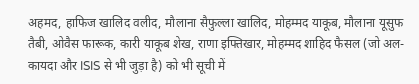अहमद, हाफिज खालिद वलीद, मौलाना सैफुल्ला खालिद, मोहम्मद याकूब, मौलाना यूसुफ तैबी, ओवैस फारूक, कारी याकूब शेख, राणा इफ्तिखार, मोहम्मद शाहिद फैसल (जो अल-कायदा और ISIS से भी जुड़ा है) को भी सूची में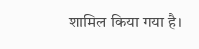शामिल किया गया है।